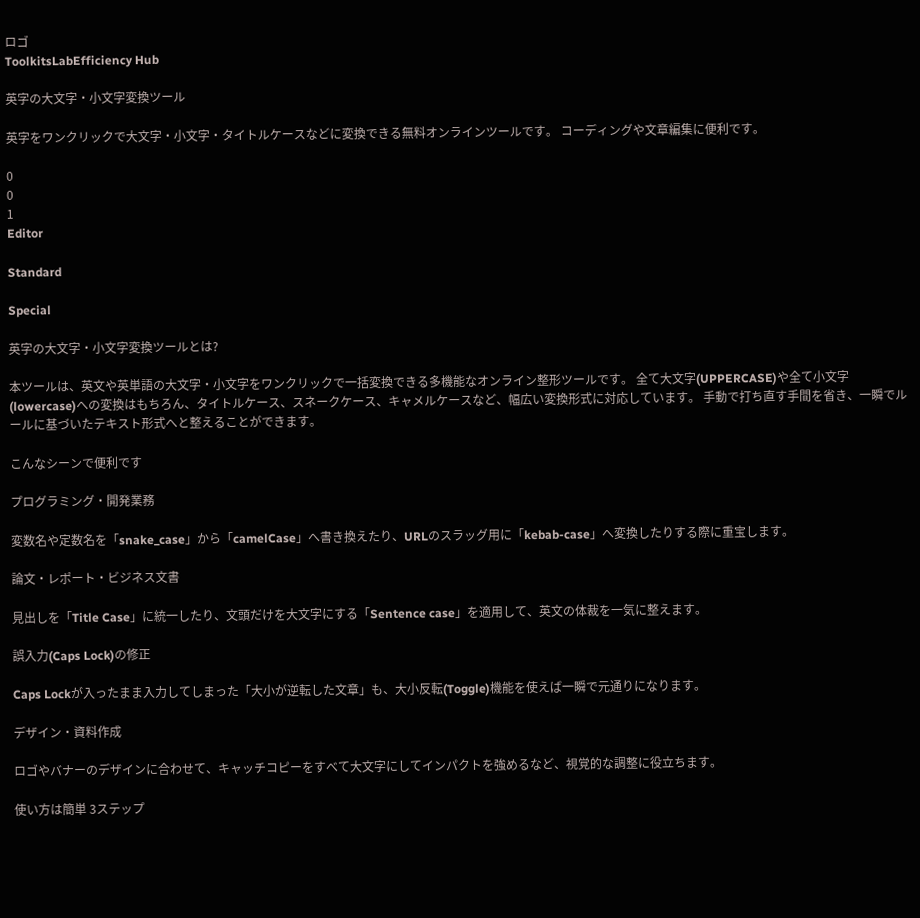ロゴ
ToolkitsLabEfficiency Hub

英字の大文字・小文字変換ツール

英字をワンクリックで大文字・小文字・タイトルケースなどに変換できる無料オンラインツールです。 コーディングや文章編集に便利です。

0
0
1
Editor

Standard

Special

英字の大文字・小文字変換ツールとは?

本ツールは、英文や英単語の大文字・小文字をワンクリックで一括変換できる多機能なオンライン整形ツールです。 全て大文字(UPPERCASE)や全て小文字(lowercase)への変換はもちろん、タイトルケース、スネークケース、キャメルケースなど、幅広い変換形式に対応しています。 手動で打ち直す手間を省き、一瞬でルールに基づいたテキスト形式へと整えることができます。

こんなシーンで便利です

プログラミング・開発業務

変数名や定数名を「snake_case」から「camelCase」へ書き換えたり、URLのスラッグ用に「kebab-case」へ変換したりする際に重宝します。

論文・レポート・ビジネス文書

見出しを「Title Case」に統一したり、文頭だけを大文字にする「Sentence case」を適用して、英文の体裁を一気に整えます。

誤入力(Caps Lock)の修正

Caps Lockが入ったまま入力してしまった「大小が逆転した文章」も、大小反転(Toggle)機能を使えば一瞬で元通りになります。

デザイン・資料作成

ロゴやバナーのデザインに合わせて、キャッチコピーをすべて大文字にしてインパクトを強めるなど、視覚的な調整に役立ちます。

使い方は簡単 3ステップ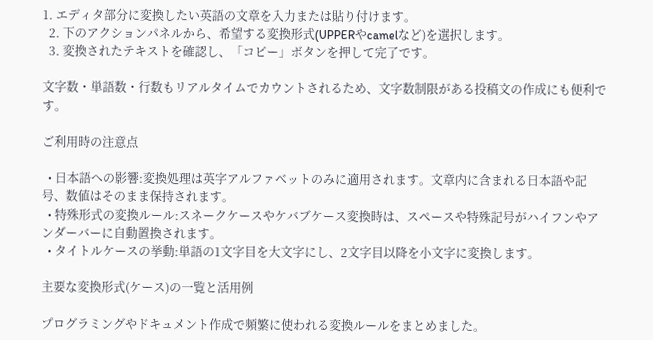1. エディタ部分に変換したい英語の文章を入力または貼り付けます。
  2. 下のアクションパネルから、希望する変換形式(UPPERやcamelなど)を選択します。
  3. 変換されたテキストを確認し、「コピー」ボタンを押して完了です。

文字数・単語数・行数もリアルタイムでカウントされるため、文字数制限がある投稿文の作成にも便利です。

ご利用時の注意点

  • 日本語への影響:変換処理は英字アルファベットのみに適用されます。文章内に含まれる日本語や記号、数値はそのまま保持されます。
  • 特殊形式の変換ルール:スネークケースやケバブケース変換時は、スペースや特殊記号がハイフンやアンダーバーに自動置換されます。
  • タイトルケースの挙動:単語の1文字目を大文字にし、2文字目以降を小文字に変換します。

主要な変換形式(ケース)の一覧と活用例

プログラミングやドキュメント作成で頻繁に使われる変換ルールをまとめました。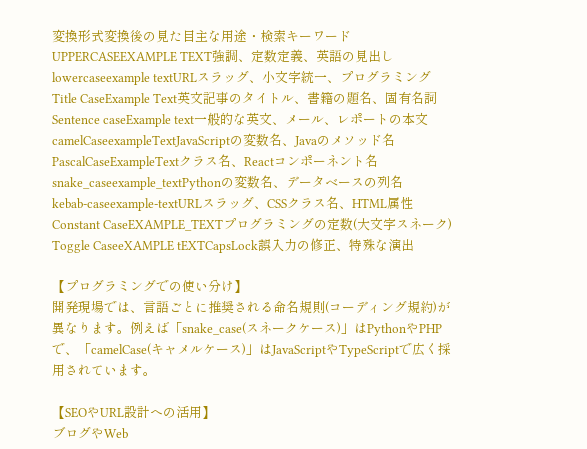変換形式変換後の見た目主な用途・検索キーワード
UPPERCASEEXAMPLE TEXT強調、定数定義、英語の見出し
lowercaseexample textURLスラッグ、小文字統一、プログラミング
Title CaseExample Text英文記事のタイトル、書籍の題名、固有名詞
Sentence caseExample text一般的な英文、メール、レポートの本文
camelCaseexampleTextJavaScriptの変数名、Javaのメソッド名
PascalCaseExampleTextクラス名、Reactコンポーネント名
snake_caseexample_textPythonの変数名、データベースの列名
kebab-caseexample-textURLスラッグ、CSSクラス名、HTML属性
Constant CaseEXAMPLE_TEXTプログラミングの定数(大文字スネーク)
Toggle CaseeXAMPLE tEXTCapsLock誤入力の修正、特殊な演出

【プログラミングでの使い分け】
開発現場では、言語ごとに推奨される命名規則(コーディング規約)が異なります。例えば「snake_case(スネークケース)」はPythonやPHPで、「camelCase(キャメルケース)」はJavaScriptやTypeScriptで広く採用されています。

【SEOやURL設計への活用】
ブログやWeb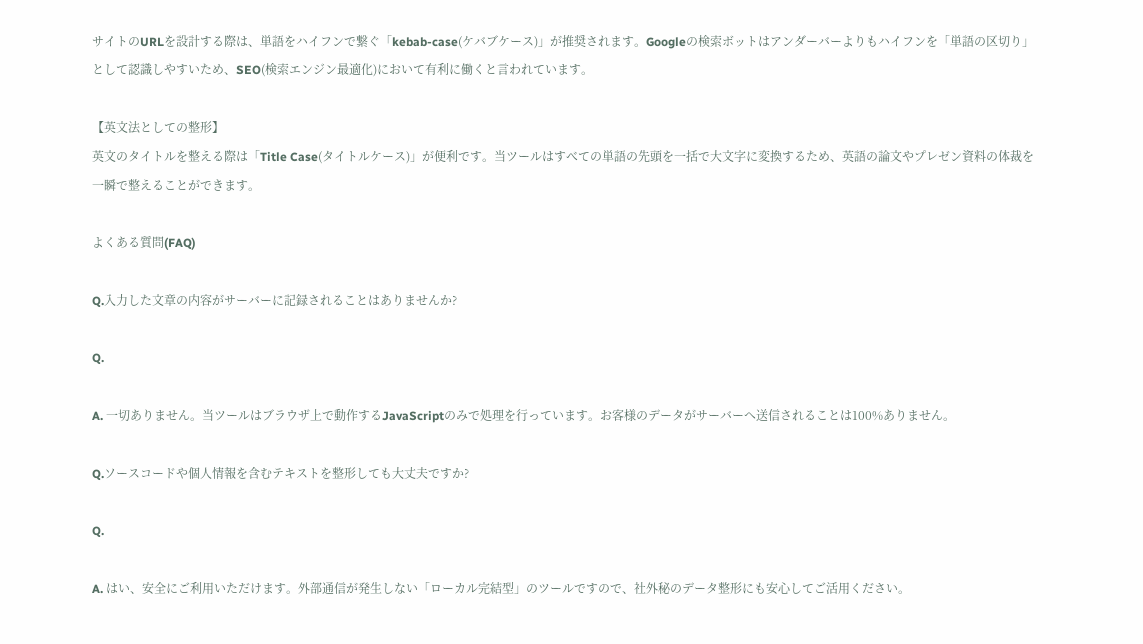サイトのURLを設計する際は、単語をハイフンで繋ぐ「kebab-case(ケバブケース)」が推奨されます。Googleの検索ボットはアンダーバーよりもハイフンを「単語の区切り」として認識しやすいため、SEO(検索エンジン最適化)において有利に働くと言われています。

【英文法としての整形】
英文のタイトルを整える際は「Title Case(タイトルケース)」が便利です。当ツールはすべての単語の先頭を一括で大文字に変換するため、英語の論文やプレゼン資料の体裁を一瞬で整えることができます。

よくある質問(FAQ)

Q.入力した文章の内容がサーバーに記録されることはありませんか?

Q.

A. 一切ありません。当ツールはブラウザ上で動作するJavaScriptのみで処理を行っています。お客様のデータがサーバーへ送信されることは100%ありません。

Q.ソースコードや個人情報を含むテキストを整形しても大丈夫ですか?

Q.

A. はい、安全にご利用いただけます。外部通信が発生しない「ローカル完結型」のツールですので、社外秘のデータ整形にも安心してご活用ください。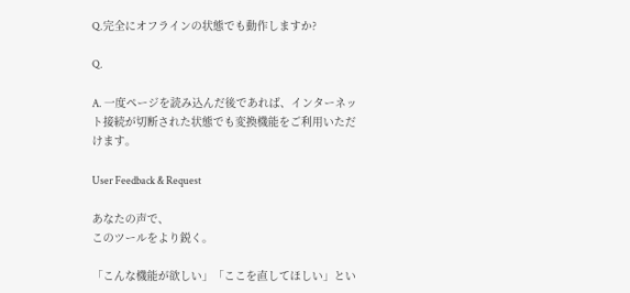Q.完全にオフラインの状態でも動作しますか?

Q.

A. 一度ページを読み込んだ後であれば、インターネット接続が切断された状態でも変換機能をご利用いただけます。

User Feedback & Request

あなたの声で、
このツールをより鋭く。

「こんな機能が欲しい」「ここを直してほしい」とい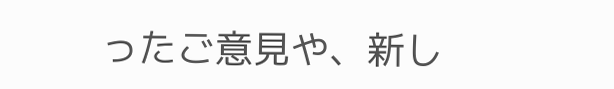ったご意見や、新し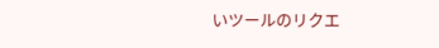いツールのリクエ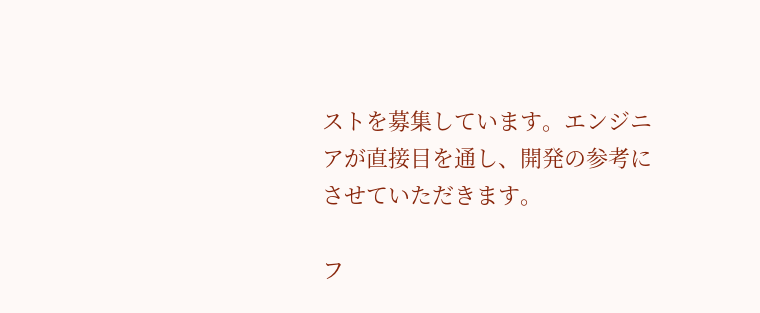ストを募集しています。エンジニアが直接目を通し、開発の参考にさせていただきます。

フ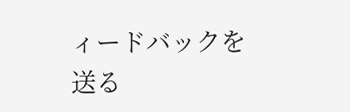ィードバックを送る